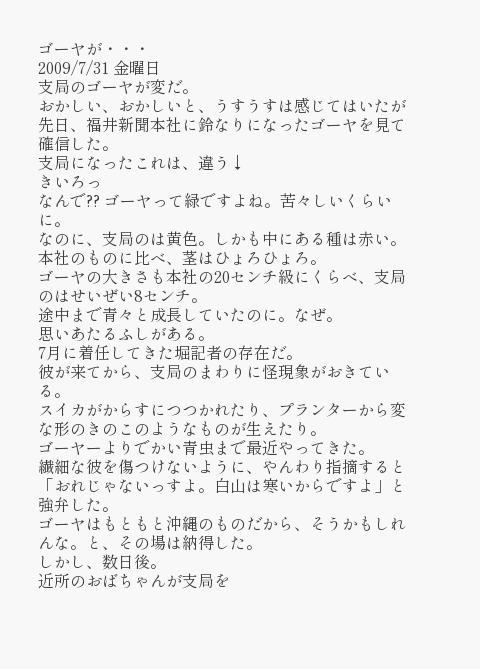ゴーヤが・・・
2009/7/31 金曜日
支局のゴーヤが変だ。
おかしい、おかしいと、うすうすは感じてはいたが
先日、福井新聞本社に鈴なりになったゴーヤを見て確信した。
支局になったこれは、違う↓
きいろっ
なんで?? ゴーヤって緑ですよね。苦々しいくらいに。
なのに、支局のは黄色。しかも中にある種は赤い。
本社のものに比べ、茎はひょろひょろ。
ゴーヤの大きさも本社の20センチ級にくらべ、支局のはせいぜい8センチ。
途中まで青々と成長していたのに。なぜ。
思いあたるふしがある。
7月に着任してきた堀記者の存在だ。
彼が来てから、支局のまわりに怪現象がおきている。
スイカがからすにつつかれたり、プランターから変な形のきのこのようなものが生えたり。
ゴーヤーよりでかい青虫まで最近やってきた。
繊細な彼を傷つけないように、やんわり指摘すると
「おれじゃないっすよ。白山は寒いからですよ」と強弁した。
ゴーヤはもともと沖縄のものだから、そうかもしれんな。と、その場は納得した。
しかし、数日後。
近所のおばちゃんが支局を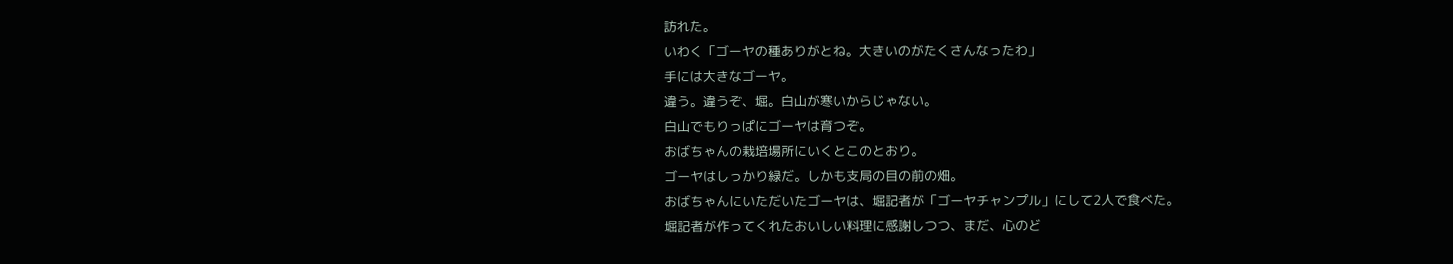訪れた。
いわく「ゴーヤの種ありがとね。大きいのがたくさんなったわ」
手には大きなゴーヤ。
違う。違うぞ、堀。白山が寒いからじゃない。
白山でもりっぱにゴーヤは育つぞ。
おばちゃんの栽培場所にいくとこのとおり。
ゴーヤはしっかり緑だ。しかも支局の目の前の畑。
おばちゃんにいただいたゴーヤは、堀記者が「ゴーヤチャンプル」にして2人で食べた。
堀記者が作ってくれたおいしい料理に感謝しつつ、まだ、心のど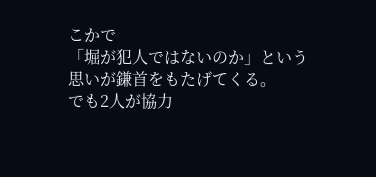こかで
「堀が犯人ではないのか」という思いが鎌首をもたげてくる。
でも2人が協力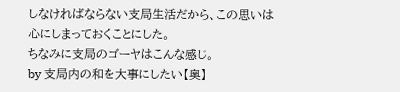しなければならない支局生活だから、この思いは心にしまっておくことにした。
ちなみに支局のゴーヤはこんな感じ。
by 支局内の和を大事にしたい【奥】